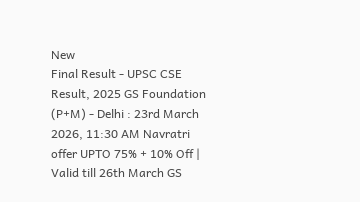New
Final Result - UPSC CSE Result, 2025 GS Foundation (P+M) - Delhi : 23rd March 2026, 11:30 AM Navratri offer UPTO 75% + 10% Off | Valid till 26th March GS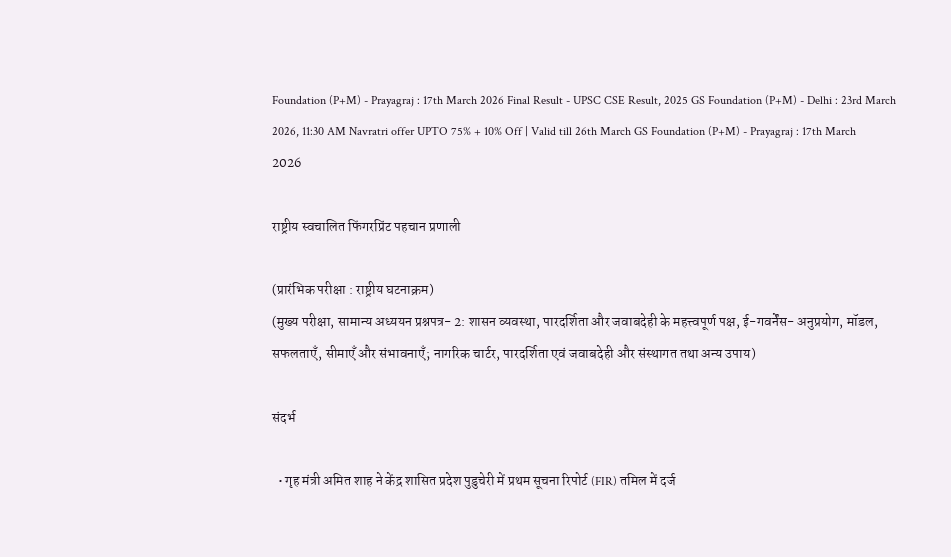Foundation (P+M) - Prayagraj : 17th March 2026 Final Result - UPSC CSE Result, 2025 GS Foundation (P+M) - Delhi : 23rd March 2026, 11:30 AM Navratri offer UPTO 75% + 10% Off | Valid till 26th March GS Foundation (P+M) - Prayagraj : 17th March 2026

राष्ट्रीय स्वचालित फिंगरप्रिंट पहचान प्रणाली

(प्रारंभिक परीक्षा : राष्ट्रीय घटनाक्रम)
(मुख्य परीक्षा, सामान्य अध्ययन प्रश्नपत्र- 2: शासन व्यवस्था, पारदर्शिता और जवाबदेही के महत्त्वपूर्ण पक्ष, ई-गवर्नेंस- अनुप्रयोग, मॉडल, सफलताएँ, सीमाएँ और संभावनाएँ; नागरिक चार्टर, पारदर्शिता एवं जवाबदेही और संस्थागत तथा अन्य उपाय)

संदर्भ

  • गृह मंत्री अमित शाह ने केंद्र शासित प्रदेश पुडुचेरी में प्रथम सूचना रिपोर्ट (FIR) तमिल में दर्ज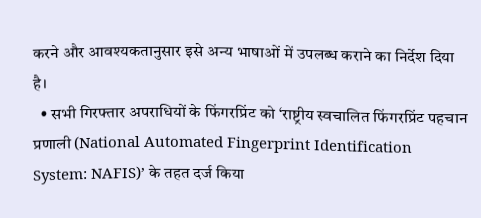करने और आवश्यकतानुसार इसे अन्य भाषाओं में उपलब्ध कराने का निर्देश दिया है।
  • सभी गिरफ्तार अपराधियों के फिंगरप्रिंट को ‘राष्ट्रीय स्वचालित फिंगरप्रिंट पहचान प्रणाली (National Automated Fingerprint Identification System: NAFIS)’ के तहत दर्ज किया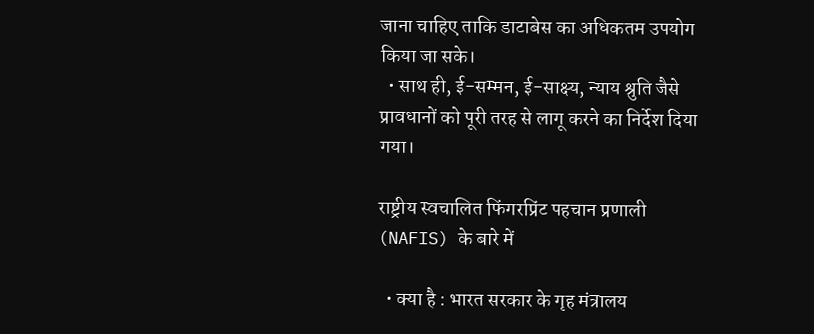जाना चाहिए ताकि डाटाबेस का अधिकतम उपयोग किया जा सके।
  • साथ ही, ई-सम्मन, ई-साक्ष्य, न्याय श्रुति जैसे प्रावधानों को पूरी तरह से लागू करने का निर्देश दिया गया।

राष्ट्रीय स्वचालित फिंगरप्रिंट पहचान प्रणाली (NAFIS) के बारे में

  • क्या है : भारत सरकार के गृह मंत्रालय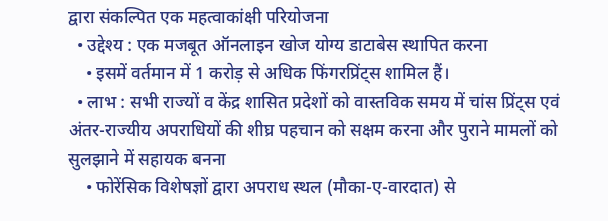द्वारा संकल्पित एक महत्वाकांक्षी परियोजना
  • उद्देश्य : एक मजबूत ऑनलाइन खोज योग्य डाटाबेस स्थापित करना
    • इसमें वर्तमान में 1 करोड़ से अधिक फिंगरप्रिंट्स शामिल हैं।
  • लाभ : सभी राज्यों व केंद्र शासित प्रदेशों को वास्तविक समय में चांस प्रिंट्स एवं अंतर-राज्यीय अपराधियों की शीघ्र पहचान को सक्षम करना और पुराने मामलों को सुलझाने में सहायक बनना
    • फोरेंसिक विशेषज्ञों द्वारा अपराध स्थल (मौका-ए-वारदात) से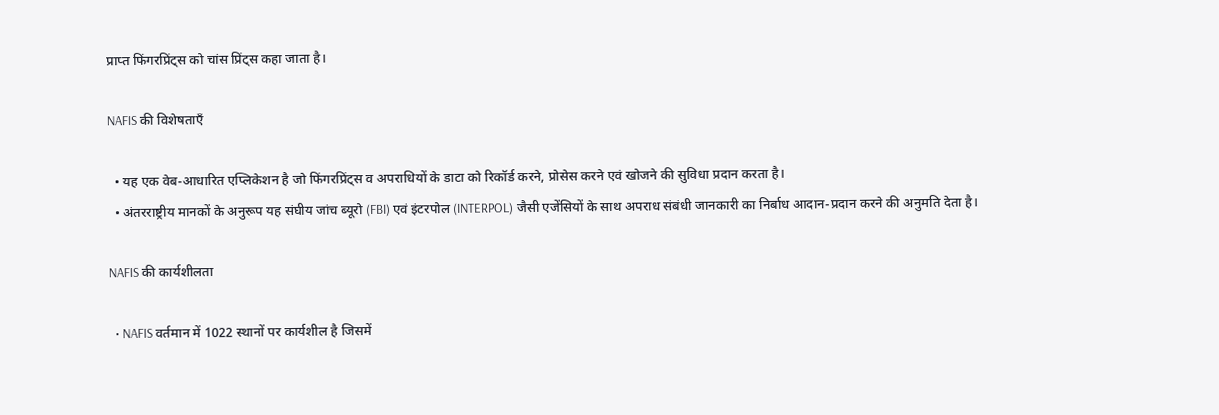प्राप्त फिंगरप्रिंट्स को चांस प्रिंट्स कहा जाता है।

NAFIS की विशेषताएँ

  • यह एक वेब-आधारित एप्लिकेशन है जो फिंगरप्रिंट्स व अपराधियों के डाटा को रिकॉर्ड करने, प्रोसेस करने एवं खोजने की सुविधा प्रदान करता है।
  • अंतरराष्ट्रीय मानकों के अनुरूप यह संघीय जांच ब्यूरो (FBI) एवं इंटरपोल (INTERPOL) जैसी एजेंसियों के साथ अपराध संबंधी जानकारी का निर्बाध आदान-प्रदान करने की अनुमति देता है।

NAFIS की कार्यशीलता

  • NAFIS वर्तमान में 1022 स्थानों पर कार्यशील है जिसमें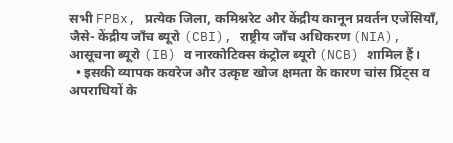सभी FPBx, प्रत्येक जिला, कमिश्नरेट और केंद्रीय कानून प्रवर्तन एजेंसियाँ, जैसे- केंद्रीय जाँच ब्यूरो (CBI), राष्ट्रीय जाँच अधिकरण (NIA), आसूचना ब्यूरो (IB) व नारकोटिक्स कंट्रोल ब्यूरो (NCB) शामिल हैं।
  • इसकी व्यापक कवरेज और उत्कृष्ट खोज क्षमता के कारण चांस प्रिंट्स व अपराधियों के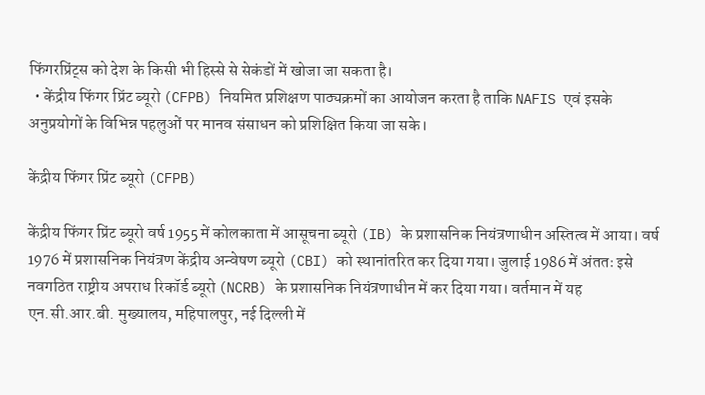फिंगरप्रिंट्स को देश के किसी भी हिस्से से सेकंडों में खोजा जा सकता है।
  • केंद्रीय फिंगर प्रिंट ब्यूरो (CFPB) नियमित प्रशिक्षण पाठ्यक्रमों का आयोजन करता है ताकि NAFIS एवं इसके अनुप्रयोगों के विभिन्न पहलुओं पर मानव संसाधन को प्रशिक्षित किया जा सके।

केंद्रीय फिंगर प्रिंट ब्यूरो (CFPB)

केंद्रीय फिंगर प्रिंट ब्यूरो वर्ष 1955 में कोलकाता में आसूचना ब्यूरो (IB) के प्रशासनिक नियंत्रणाधीन अस्तित्व में आया। वर्ष 1976 में प्रशासनिक नियंत्रण केंद्रीय अन्वेषण ब्यूरो (CBI) को स्थानांतरित कर दिया गया। जुलाई 1986 में अंततः इसे नवगठित राष्ट्रीय अपराध रिकॉर्ड ब्यूरो (NCRB) के प्रशासनिक नियंत्रणाधीन में कर दिया गया। वर्तमान में यह एन.सी.आर.बी. मुख्यालय, महिपालपुर, नई दिल्ली में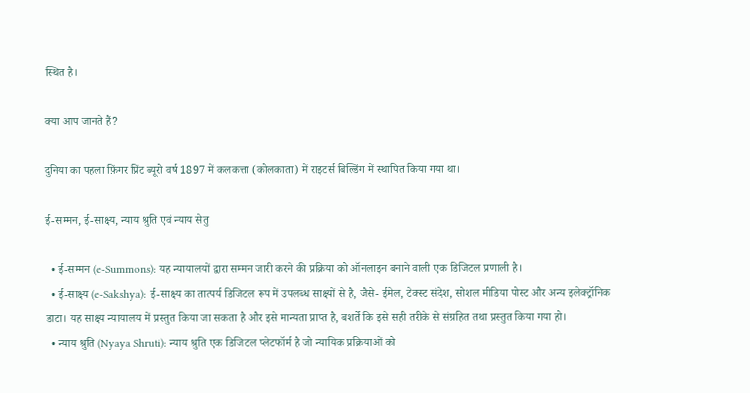स्थित है।

क्या आप जानते हैं?

दुनिया का पहला फ़िंगर प्रिंट ब्यूरो वर्ष 1897 में कलकत्ता (कोलकाता) में राइटर्स बिल्डिंग में स्थापित किया गया था।

ई-सम्मन, ई-साक्ष्य, न्याय श्रुति एवं न्याय सेतु

  • ई-सम्मन (e-Summons): यह न्यायालयों द्वारा सम्मन जारी करने की प्रक्रिया को ऑनलाइन बनाने वाली एक डिजिटल प्रणाली है।
  • ई-साक्ष्य (e-Sakshya): ई-साक्ष्य का तात्पर्य डिजिटल रूप में उपलब्ध साक्ष्यों से है, जैसे- ईमेल, टेक्स्ट संदेश, सोशल मीडिया पोस्ट और अन्य इलेक्ट्रॉनिक डाटा। यह साक्ष्य न्यायालय में प्रस्तुत किया जा सकता है और इसे मान्यता प्राप्त है, बशर्ते कि इसे सही तरीके से संग्रहित तथा प्रस्तुत किया गया हो।
  • न्याय श्रुति (Nyaya Shruti): न्याय श्रुति एक डिजिटल प्लेटफॉर्म है जो न्यायिक प्रक्रियाओं को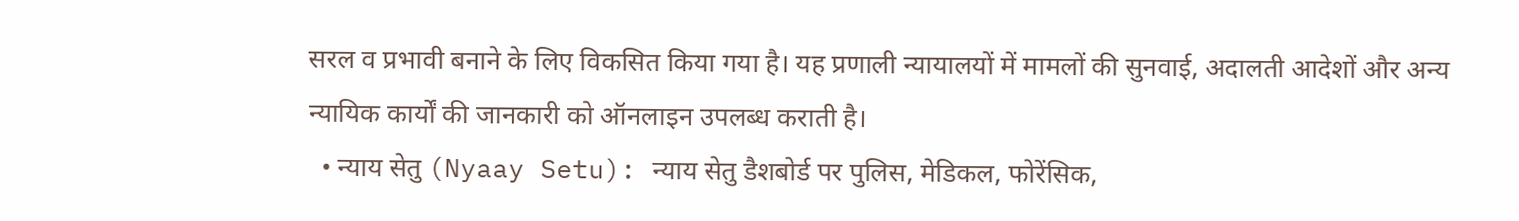सरल व प्रभावी बनाने के लिए विकसित किया गया है। यह प्रणाली न्यायालयों में मामलों की सुनवाई, अदालती आदेशों और अन्य न्यायिक कार्यों की जानकारी को ऑनलाइन उपलब्ध कराती है।
  • न्याय सेतु (Nyaay Setu): न्याय सेतु डैशबोर्ड पर पुलिस, मेडिकल, फोरेंसिक,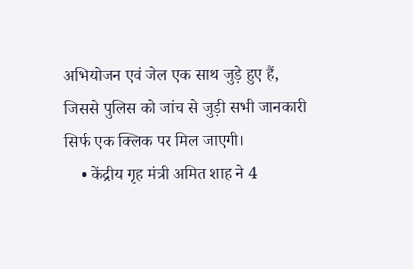अभियोजन एवं जेल एक साथ जुड़े हुए हैं, जिससे पुलिस को जांच से जुड़ी सभी जानकारी सिर्फ एक क्लिक पर मिल जाएगी।
    • केंद्रीय गृह मंत्री अमित शाह ने 4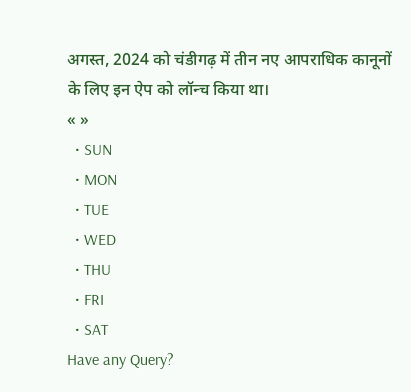अगस्त, 2024 को चंडीगढ़ में तीन नए आपराधिक कानूनों के लिए इन ऐप को लॉन्च किया था।
« »
  • SUN
  • MON
  • TUE
  • WED
  • THU
  • FRI
  • SAT
Have any Query?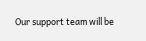Our support team will be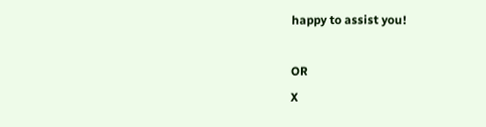happy to assist you!

OR
X